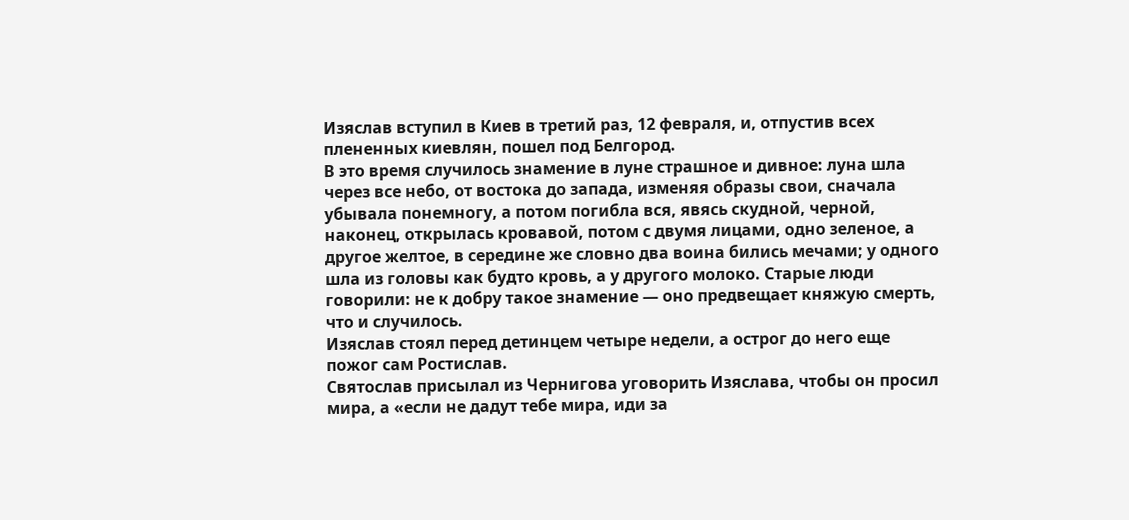Изяслав вступил в Киев в третий раз, 12 февраля, и, отпустив всех плененных киевлян, пошел под Белгород.
В это время случилось знамение в луне страшное и дивное: луна шла через все небо, от востока до запада, изменяя образы свои, сначала убывала понемногу, а потом погибла вся, явясь скудной, черной, наконец, открылась кровавой, потом с двумя лицами, одно зеленое, а другое желтое, в середине же словно два воина бились мечами; у одного шла из головы как будто кровь, а у другого молоко. Старые люди говорили: не к добру такое знамение — оно предвещает княжую смерть, что и случилось.
Изяслав стоял перед детинцем четыре недели, а острог до него еще пожог сам Ростислав.
Святослав присылал из Чернигова уговорить Изяслава, чтобы он просил мира, а «если не дадут тебе мира, иди за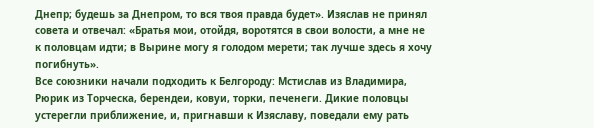Днепр; будешь за Днепром, то вся твоя правда будет». Изяслав не принял совета и отвечал: «Братья мои, отойдя, воротятся в свои волости, а мне не к половцам идти; в Вырине могу я голодом мерети; так лучше здесь я хочу погибнуть».
Все союзники начали подходить к Белгороду: Мстислав из Владимира, Рюрик из Торческа, берендеи, ковуи, торки, печенеги. Дикие половцы устерегли приближение, и, пригнавши к Изяславу, поведали ему рать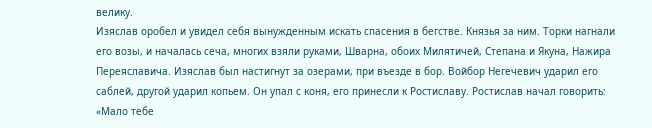велику.
Изяслав оробел и увидел себя вынужденным искать спасения в бегстве. Князья за ним. Торки нагнали его возы, и началась сеча, многих взяли руками, Шварна, обоих Милятичей, Степана и Якуна, Нажира Переяславича. Изяслав был настигнут за озерами, при въезде в бор. Войбор Негечевич ударил его саблей, другой ударил копьем. Он упал с коня, его принесли к Ростиславу. Ростислав начал говорить: «Мало тебе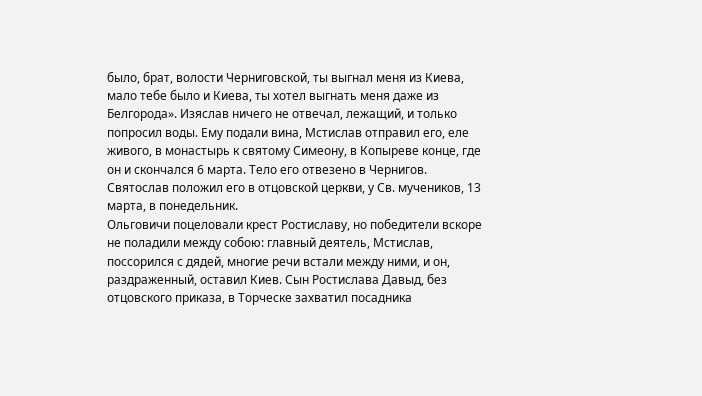было, брат, волости Черниговской, ты выгнал меня из Киева, мало тебе было и Киева, ты хотел выгнать меня даже из Белгорода». Изяслав ничего не отвечал, лежащий, и только попросил воды. Ему подали вина, Мстислав отправил его, еле живого, в монастырь к святому Симеону, в Копыреве конце, где он и скончался 6 марта. Тело его отвезено в Чернигов. Святослав положил его в отцовской церкви, у Св. мучеников, 13 марта, в понедельник.
Ольговичи поцеловали крест Ростиславу, но победители вскоре не поладили между собою: главный деятель, Мстислав, поссорился с дядей, многие речи встали между ними, и он, раздраженный, оставил Киев. Сын Ростислава Давыд, без отцовского приказа, в Торческе захватил посадника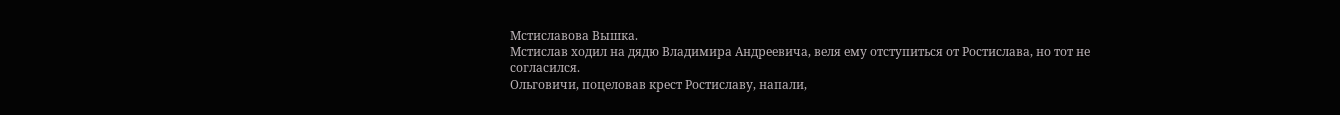Мстиславова Вышка.
Мстислав ходил на дядю Владимира Андреевича, веля ему отступиться от Ростислава, но тот не согласился.
Ольговичи, поцеловав крест Ростиславу, напали,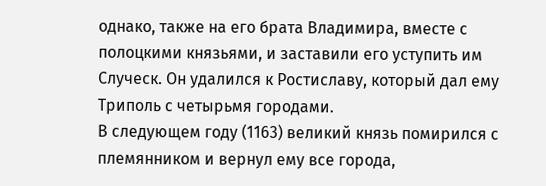однако, также на его брата Владимира, вместе с полоцкими князьями, и заставили его уступить им Случеск. Он удалился к Ростиславу, который дал ему Триполь с четырьмя городами.
В следующем году (1163) великий князь помирился с племянником и вернул ему все города,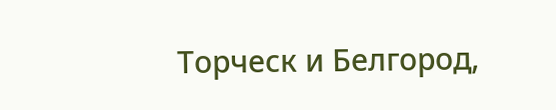Торческ и Белгород,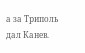а за Триполь дал Канев.